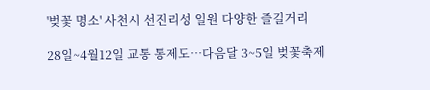'벚꽃 명소' 사천시 선진리성 일원 다양한 즐길거리

28일~4월12일 교통 통제도…다음달 3~5일 벚꽃축제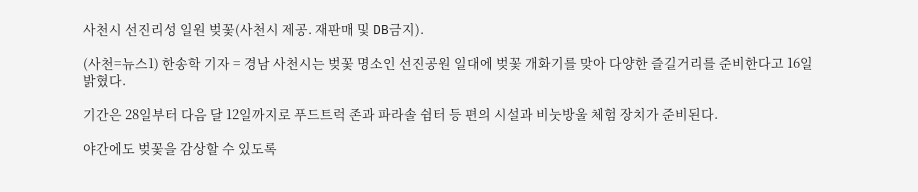사천시 선진리성 일원 벚꽃(사천시 제공. 재판매 및 DB금지).

(사천=뉴스1) 한송학 기자 = 경남 사천시는 벚꽃 명소인 선진공원 일대에 벚꽃 개화기를 맞아 다양한 즐길거리를 준비한다고 16일 밝혔다.

기간은 28일부터 다음 달 12일까지로 푸드트럭 존과 파라솔 쉼터 등 편의 시설과 비눗방울 체험 장치가 준비된다.

야간에도 벚꽃을 감상할 수 있도록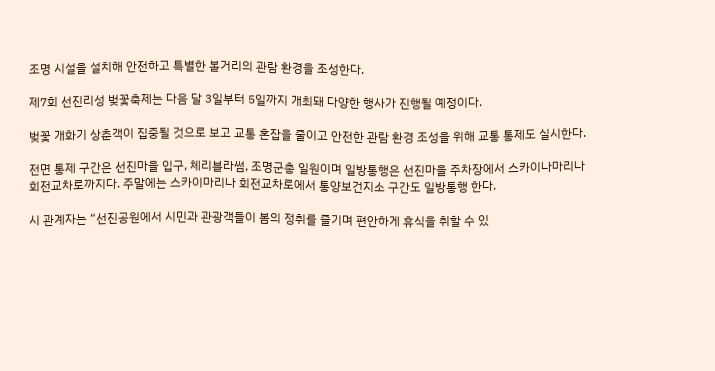조명 시설을 설치해 안전하고 특별한 볼거리의 관람 환경을 조성한다.

제7회 선진리성 벚꽃축제는 다음 달 3일부터 5일까지 개최돼 다양한 행사가 진행될 예정이다.

벚꽃 개화기 상춘객이 집중될 것으로 보고 교통 혼잡을 줄이고 안전한 관람 환경 조성을 위해 교통 통제도 실시한다.

전면 통제 구간은 선진마을 입구, 체리블라썸, 조명군총 일원이며 일방통행은 선진마을 주차장에서 스카이나마리나 회전교차로까지다. 주말에는 스카이마리나 회전교차로에서 통양보건지소 구간도 일방통행 한다.

시 관계자는 “선진공원에서 시민과 관광객들이 봄의 정취를 즐기며 편안하게 휴식을 취할 수 있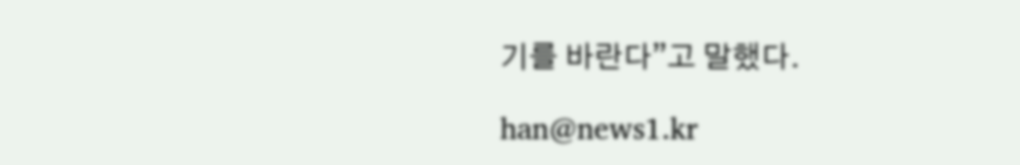기를 바란다”고 말했다.

han@news1.kr